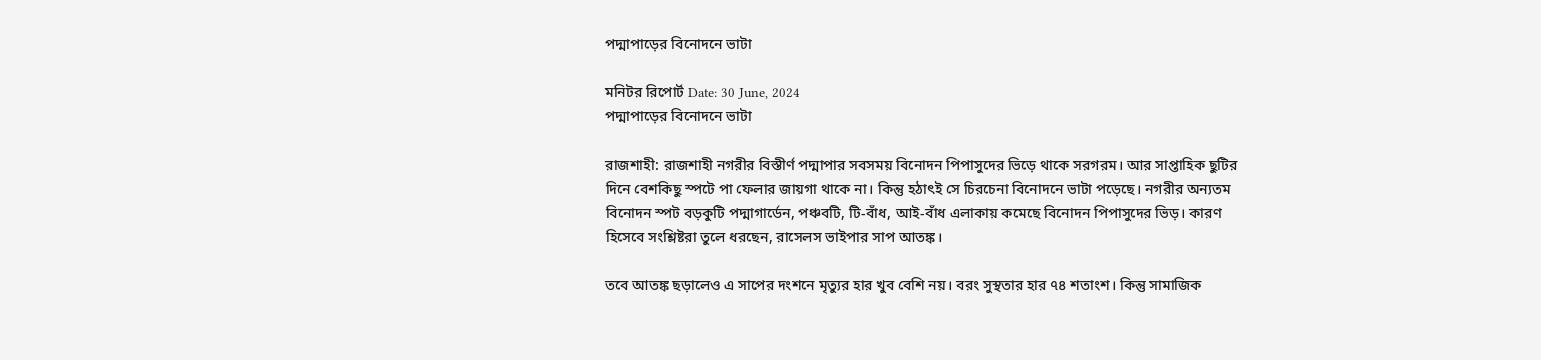পদ্মাপাড়ের বিনোদনে ভাটা

মনিটর রিপোর্ট Date: 30 June, 2024
পদ্মাপাড়ের বিনোদনে ভাটা

রাজশাহী: রাজশাহী নগরীর বিস্তীর্ণ পদ্মাপার সবসময় বিনোদন পিপাসুদের ভিড়ে থাকে সরগরম। আর সাপ্তাহিক ছুটির দিনে বেশকিছু স্পটে পা ফেলার জায়গা থাকে না। কিন্তু হঠাৎই সে চিরচেনা বিনোদনে ভাটা পড়েছে। নগরীর অন্যতম বিনোদন স্পট বড়কুটি পদ্মাগার্ডেন, পঞ্চবটি, টি-বাঁধ, আই-বাঁধ এলাকায় কমেছে বিনোদন পিপাসুদের ভিড়। কারণ হিসেবে সংশ্লিষ্টরা তুলে ধরছেন, রাসেলস ভাইপার সাপ আতঙ্ক।

তবে আতঙ্ক ছড়ালেও এ সাপের দংশনে মৃত্যুর হার খুব বেশি নয়। বরং সুস্থতার হার ৭৪ শতাংশ। কিন্তু সামাজিক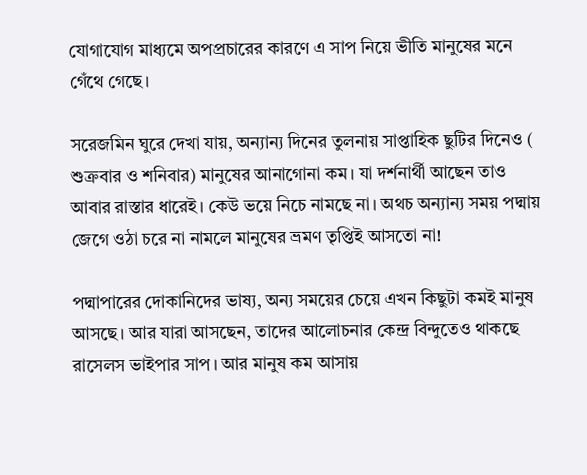যোগাযোগ মাধ্যমে অপপ্রচারের কারণে এ সাপ নিয়ে ভীতি মানুষের মনে গেঁথে গেছে।

সরেজমিন ঘুরে দেখা যায়, অন্যান্য দিনের তুলনায় সাপ্তাহিক ছুটির দিনেও ( শুক্রবার ও শনিবার) মানুষের আনাগোনা কম। যা দর্শনার্থী আছেন তাও আবার রাস্তার ধারেই। কেউ ভয়ে নিচে নামছে না। অথচ অন্যান্য সময় পদ্মায় জেগে ওঠা চরে না নামলে মানুষের ভ্রমণ তৃপ্তিই আসতো না!

পদ্মাপারের দোকানিদের ভাষ্য, অন্য সময়ের চেয়ে এখন কিছুটা কমই মানুষ আসছে। আর যারা আসছেন, তাদের আলোচনার কেন্দ্র বিন্দুতেও থাকছে রাসেলস ভাইপার সাপ। আর মানুষ কম আসায়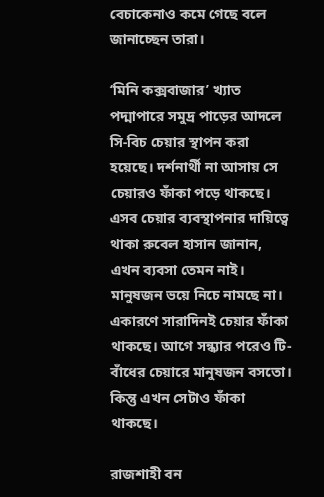বেচাকেনাও কমে গেছে বলে জানাচ্ছেন তারা।

‘মিনি কক্সবাজার’ খ্যাত পদ্মাপারে সমুদ্র পাড়ের আদলে সি-বিচ চেয়ার স্থাপন করা হয়েছে। দর্শনার্থী না আসায় সে চেয়ারও ফাঁকা পড়ে থাকছে। এসব চেয়ার ব্যবস্থাপনার দায়িত্বে থাকা রুবেল হাসান জানান, এখন ব্যবসা তেমন নাই। মানুষজন ভয়ে নিচে নামছে না। একারণে সারাদিনই চেয়ার ফাঁকা থাকছে। আগে সন্ধ্যার পরেও টি-বাঁধের চেয়ারে মানুষজন বসতো। কিন্তু এখন সেটাও ফাঁকা থাকছে।

রাজশাহী বন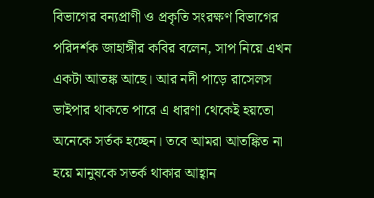বিভাগের বন্যপ্রাণী ও প্রকৃতি সংরক্ষণ বিভাগের পরিদর্শক জাহাঙ্গীর কবির বলেন, সাপ নিয়ে এখন একটা আতঙ্ক আছে। আর নদী পাড়ে রাসেলস ভাইপার থাকতে পারে এ ধারণা থেকেই হয়তো অনেকে সর্তক হচ্ছেন। তবে আমরা আতঙ্কিত না হয়ে মানুষকে সতর্ক থাকার আহ্বান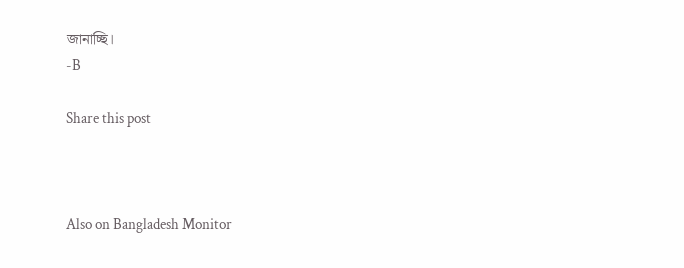জানাচ্ছি।
-B

Share this post



Also on Bangladesh Monitor